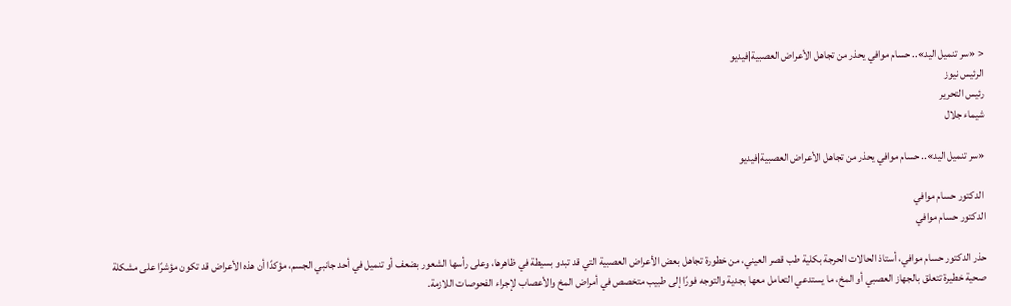< «سر تنميل اليد».. حسام موافي يحذر من تجاهل الأعراض العصبية|فيديو
الرئيس نيوز
رئيس التحرير
شيماء جلال

«سر تنميل اليد».. حسام موافي يحذر من تجاهل الأعراض العصبية|فيديو

 الدكتور حسام موافي
الدكتور حسام موافي

حذر الدكتور حسام موافي، أستاذ الحالات الحرجة بكلية طب قصر العيني، من خطورة تجاهل بعض الأعراض العصبية التي قد تبدو بسيطة في ظاهرها، وعلى رأسها الشعور بضعف أو تنميل في أحد جانبي الجسم، مؤكدًا أن هذه الأعراض قد تكون مؤشرًا على مشكلة صحية خطيرة تتعلق بالجهاز العصبي أو المخ، ما يستدعي التعامل معها بجدية والتوجه فورًا إلى طبيب متخصص في أمراض المخ والأعصاب لإجراء الفحوصات اللازمة.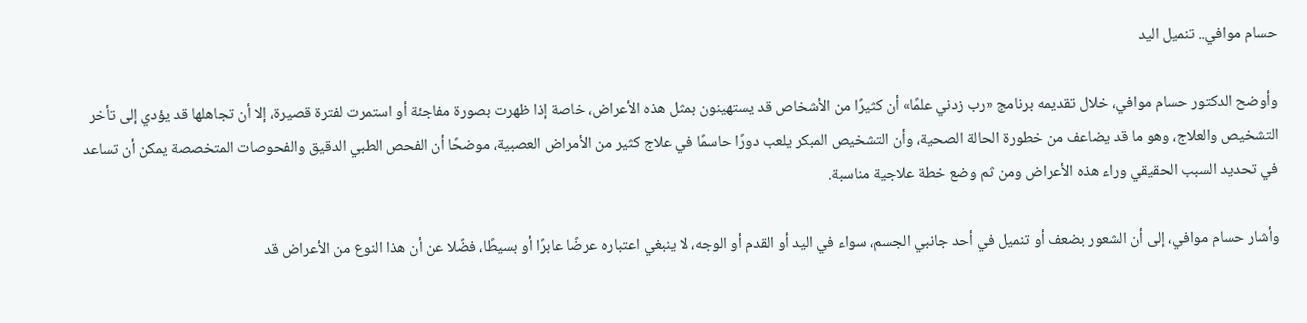حسام موافي.. تنميل اليد

وأوضح الدكتور حسام موافي، خلال تقديمه برنامج «رب زدني علمًا» أن كثيرًا من الأشخاص قد يستهينون بمثل هذه الأعراض، خاصة إذا ظهرت بصورة مفاجئة أو استمرت لفترة قصيرة، إلا أن تجاهلها قد يؤدي إلى تأخر التشخيص والعلاج، وهو ما قد يضاعف من خطورة الحالة الصحية، وأن التشخيص المبكر يلعب دورًا حاسمًا في علاج كثير من الأمراض العصبية، موضحًا أن الفحص الطبي الدقيق والفحوصات المتخصصة يمكن أن تساعد في تحديد السبب الحقيقي وراء هذه الأعراض ومن ثم وضع خطة علاجية مناسبة.

وأشار حسام موافي، إلى أن الشعور بضعف أو تنميل في أحد جانبي الجسم، سواء في اليد أو القدم أو الوجه، لا ينبغي اعتباره عرضًا عابرًا أو بسيطًا، فضًلا عن أن هذا النوع من الأعراض قد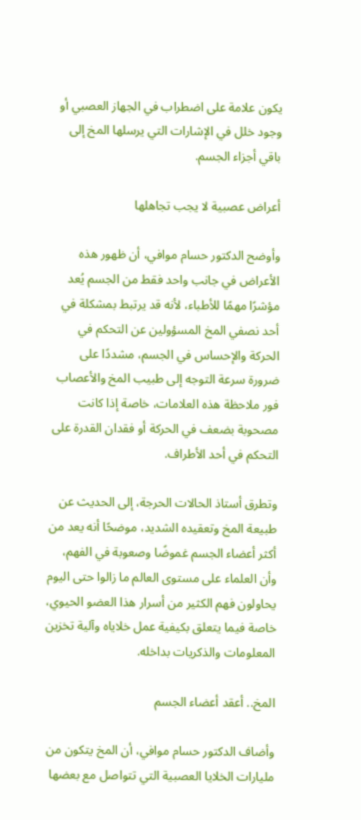يكون علامة على اضطراب في الجهاز العصبي أو وجود خلل في الإشارات التي يرسلها المخ إلى باقي أجزاء الجسم.

أعراض عصبية لا يجب تجاهلها

وأوضح الدكتور حسام موافي، أن ظهور هذه الأعراض في جانب واحد فقط من الجسم يُعد مؤشرًا مهمًا للأطباء، لأنه قد يرتبط بمشكلة في أحد نصفي المخ المسؤولين عن التحكم في الحركة والإحساس في الجسم، مشددًا على ضرورة سرعة التوجه إلى طبيب المخ والأعصاب فور ملاحظة هذه العلامات، خاصة إذا كانت مصحوبة بضعف في الحركة أو فقدان القدرة على التحكم في أحد الأطراف.

وتطرق أستاذ الحالات الحرجة، إلى الحديث عن طبيعة المخ وتعقيده الشديد، موضحًا أنه يعد من أكثر أعضاء الجسم غموضًا وصعوبة في الفهم، وأن العلماء على مستوى العالم ما زالوا حتى اليوم يحاولون فهم الكثير من أسرار هذا العضو الحيوي، خاصة فيما يتعلق بكيفية عمل خلاياه وآلية تخزين المعلومات والذكريات بداخله.

المخ.. أعقد أعضاء الجسم

وأضاف الدكتور حسام موافي، أن المخ يتكون من مليارات الخلايا العصبية التي تتواصل مع بعضها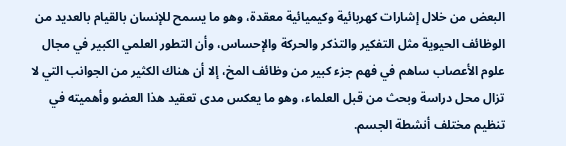البعض من خلال إشارات كهربائية وكيميائية معقدة، وهو ما يسمح للإنسان بالقيام بالعديد من الوظائف الحيوية مثل التفكير والتذكر والحركة والإحساس، وأن التطور العلمي الكبير في مجال علوم الأعصاب ساهم في فهم جزء كبير من وظائف المخ، إلا أن هناك الكثير من الجوانب التي لا تزال محل دراسة وبحث من قبل العلماء، وهو ما يعكس مدى تعقيد هذا العضو وأهميته في تنظيم مختلف أنشطة الجسم.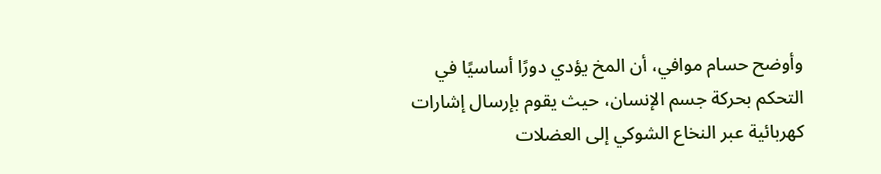وأوضح حسام موافي، أن المخ يؤدي دورًا أساسيًا في التحكم بحركة جسم الإنسان، حيث يقوم بإرسال إشارات كهربائية عبر النخاع الشوكي إلى العضلات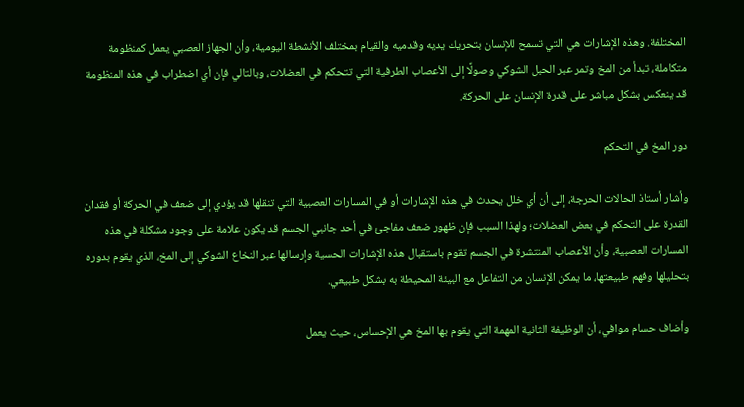المختلفة. وهذه الإشارات هي التي تسمح للإنسان بتحريك يديه وقدميه والقيام بمختلف الأنشطة اليومية، وأن الجهاز العصبي يعمل كمنظومة متكاملة، تبدأ من المخ وتمر عبر الحبل الشوكي وصولًا إلى الأعصاب الطرفية التي تتحكم في العضلات، وبالتالي فإن أي اضطراب في هذه المنظومة قد ينعكس بشكل مباشر على قدرة الإنسان على الحركة.

دور المخ في التحكم

وأشار أستاذ الحالات الحرجة، إلى أن أي خلل يحدث في هذه الإشارات أو في المسارات العصبية التي تنقلها قد يؤدي إلى ضعف في الحركة أو فقدان القدرة على التحكم في بعض العضلات؛ ولهذا السبب فإن ظهور ضعف مفاجئ في أحد جانبي الجسم قد يكون علامة على وجود مشكلة في هذه المسارات العصبية، وأن الأعصاب المنتشرة في الجسم تقوم باستقبال هذه الإشارات الحسية وإرسالها عبر النخاع الشوكي إلى المخ، الذي يقوم بدوره بتحليلها وفهم طبيعتها، ما يمكن الإنسان من التفاعل مع البيئة المحيطة به بشكل طبيعي.

وأضاف حسام موافي، أن الوظيفة الثانية المهمة التي يقوم بها المخ هي الإحساس، حيث يعمل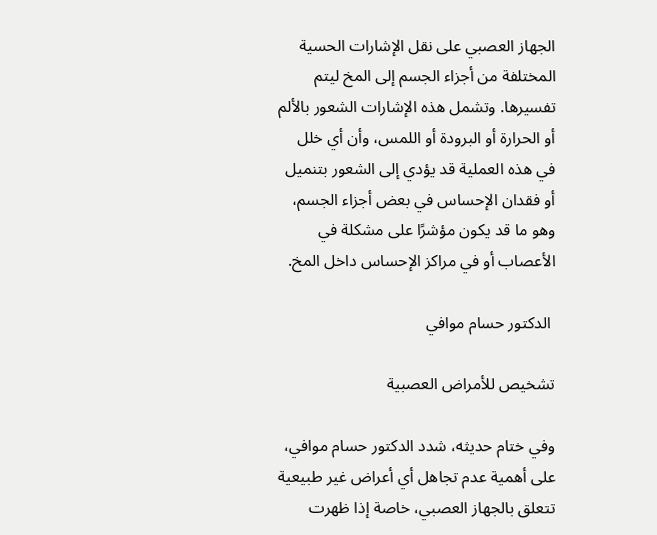الجهاز العصبي على نقل الإشارات الحسية المختلفة من أجزاء الجسم إلى المخ ليتم تفسيرها. وتشمل هذه الإشارات الشعور بالألم أو الحرارة أو البرودة أو اللمس، وأن أي خلل في هذه العملية قد يؤدي إلى الشعور بتنميل أو فقدان الإحساس في بعض أجزاء الجسم، وهو ما قد يكون مؤشرًا على مشكلة في الأعصاب أو في مراكز الإحساس داخل المخ.

 الدكتور حسام موافي

تشخيص للأمراض العصبية

وفي ختام حديثه، شدد الدكتور حسام موافي، على أهمية عدم تجاهل أي أعراض غير طبيعية تتعلق بالجهاز العصبي، خاصة إذا ظهرت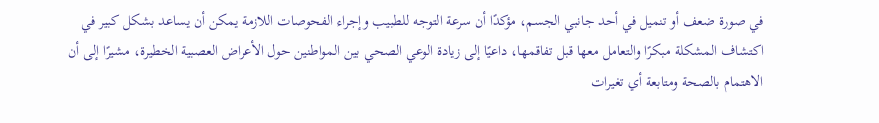في صورة ضعف أو تنميل في أحد جانبي الجسم، مؤكدًا أن سرعة التوجه للطبيب وإجراء الفحوصات اللازمة يمكن أن يساعد بشكل كبير في اكتشاف المشكلة مبكرًا والتعامل معها قبل تفاقمها، داعيًا إلى زيادة الوعي الصحي بين المواطنين حول الأعراض العصبية الخطيرة، مشيرًا إلى أن الاهتمام بالصحة ومتابعة أي تغيرات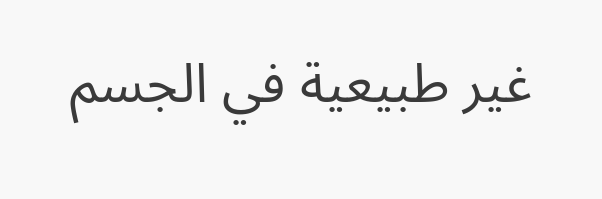غير طبيعية في الجسم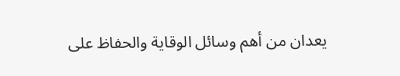يعدان من أهم وسائل الوقاية والحفاظ على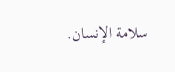سلامة الإنسان.